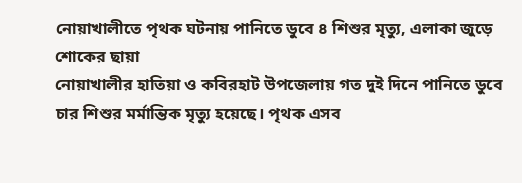নোয়াখালীতে পৃথক ঘটনায় পানিতে ডুবে ৪ শিশুর মৃত্যু, এলাকা জুড়ে শোকের ছায়া
নোয়াখালীর হাতিয়া ও কবিরহাট উপজেলায় গত দুই দিনে পানিতে ডুবে চার শিশুর মর্মান্তিক মৃত্যু হয়েছে। পৃথক এসব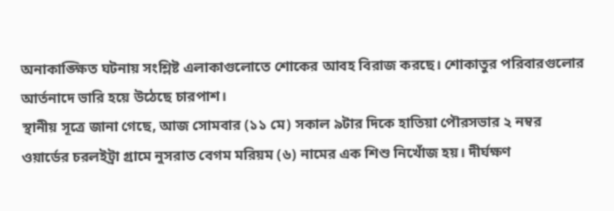অনাকাঙ্ক্ষিত ঘটনায় সংশ্লিষ্ট এলাকাগুলোতে শোকের আবহ বিরাজ করছে। শোকাতুর পরিবারগুলোর আর্তনাদে ভারি হয়ে উঠেছে চারপাশ।
স্থানীয় সূত্রে জানা গেছে, আজ সোমবার (১১ মে) সকাল ৯টার দিকে হাতিয়া পৌরসভার ২ নম্বর ওয়ার্ডের চরলইট্রা গ্রামে নুসরাত বেগম মরিয়ম (৬) নামের এক শিশু নিখোঁজ হয়। দীর্ঘক্ষণ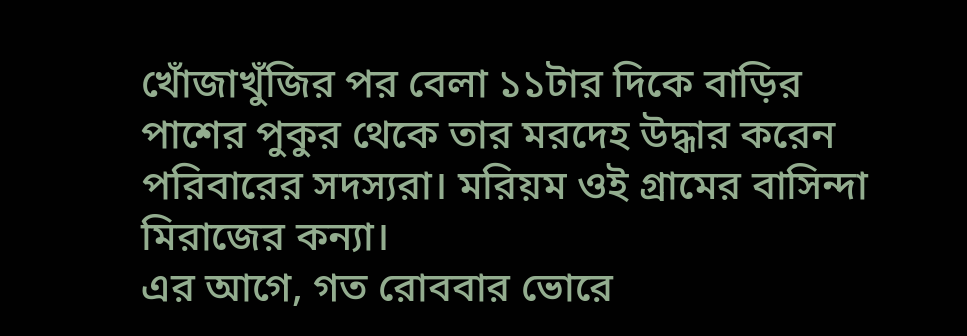খোঁজাখুঁজির পর বেলা ১১টার দিকে বাড়ির পাশের পুকুর থেকে তার মরদেহ উদ্ধার করেন পরিবারের সদস্যরা। মরিয়ম ওই গ্রামের বাসিন্দা মিরাজের কন্যা।
এর আগে, গত রোববার ভোরে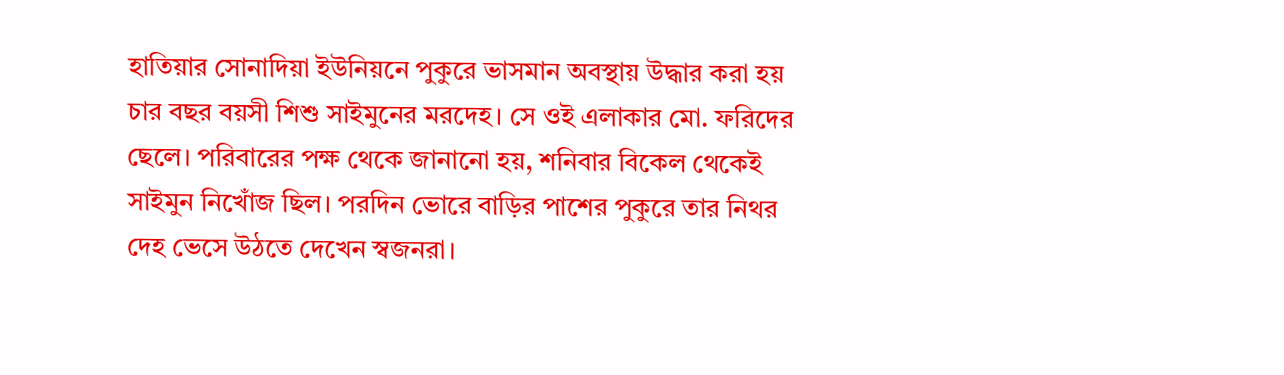হাতিয়ার সোনাদিয়া ইউনিয়নে পুকুরে ভাসমান অবস্থায় উদ্ধার করা হয় চার বছর বয়সী শিশু সাইমুনের মরদেহ। সে ওই এলাকার মো. ফরিদের ছেলে। পরিবারের পক্ষ থেকে জানানো হয়, শনিবার বিকেল থেকেই সাইমুন নিখোঁজ ছিল। পরদিন ভোরে বাড়ির পাশের পুকুরে তার নিথর দেহ ভেসে উঠতে দেখেন স্বজনরা।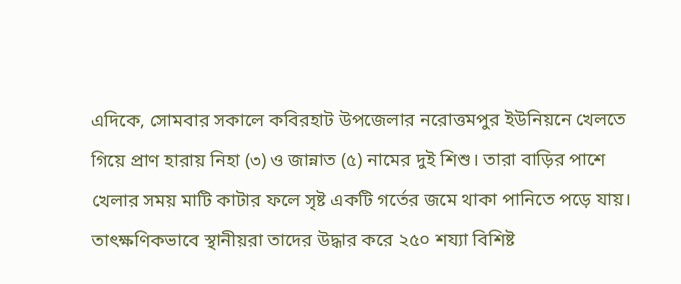এদিকে, সোমবার সকালে কবিরহাট উপজেলার নরোত্তমপুর ইউনিয়নে খেলতে গিয়ে প্রাণ হারায় নিহা (৩) ও জান্নাত (৫) নামের দুই শিশু। তারা বাড়ির পাশে খেলার সময় মাটি কাটার ফলে সৃষ্ট একটি গর্তের জমে থাকা পানিতে পড়ে যায়। তাৎক্ষণিকভাবে স্থানীয়রা তাদের উদ্ধার করে ২৫০ শয্যা বিশিষ্ট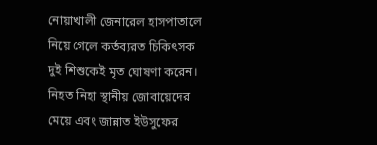নোয়াখালী জেনারেল হাসপাতালে নিয়ে গেলে কর্তব্যরত চিকিৎসক দুই শিশুকেই মৃত ঘোষণা করেন। নিহত নিহা স্থানীয় জোবায়েদের মেয়ে এবং জান্নাত ইউসুফের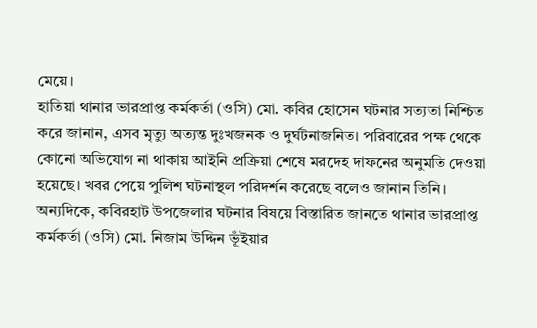মেয়ে।
হাতিয়া থানার ভারপ্রাপ্ত কর্মকর্তা (ওসি) মো. কবির হোসেন ঘটনার সত্যতা নিশ্চিত করে জানান, এসব মৃত্যু অত্যন্ত দুঃখজনক ও দুর্ঘটনাজনিত। পরিবারের পক্ষ থেকে কোনো অভিযোগ না থাকায় আইনি প্রক্রিয়া শেষে মরদেহ দাফনের অনুমতি দেওয়া হয়েছে। খবর পেয়ে পুলিশ ঘটনাস্থল পরিদর্শন করেছে বলেও জানান তিনি।
অন্যদিকে, কবিরহাট উপজেলার ঘটনার বিষয়ে বিস্তারিত জানতে থানার ভারপ্রাপ্ত কর্মকর্তা (ওসি) মো. নিজাম উদ্দিন ভূঁইয়ার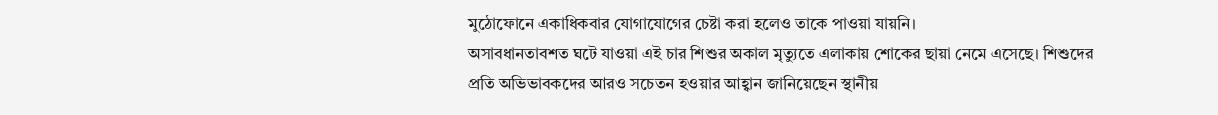মুঠোফোনে একাধিকবার যোগাযোগের চেষ্টা করা হলেও তাকে পাওয়া যায়নি।
অসাবধানতাবশত ঘটে যাওয়া এই চার শিশুর অকাল মৃত্যুতে এলাকায় শোকের ছায়া নেমে এসেছে। শিশুদের প্রতি অভিভাবকদের আরও সচেতন হওয়ার আহ্বান জানিয়েছেন স্থানীয়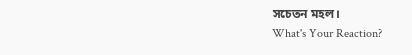সচেতন মহল।
What's Your Reaction?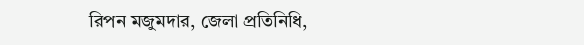রিপন মজুমদার, জেলা প্রতিনিধি,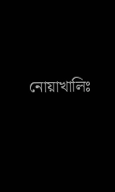নোয়াখালিঃ